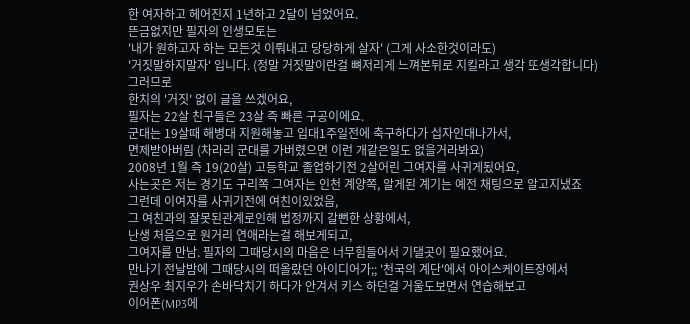한 여자하고 헤어진지 1년하고 2달이 넘었어요.
뜬금없지만 필자의 인생모토는
'내가 원하고자 하는 모든것 이뤄내고 당당하게 살자' (그게 사소한것이라도)
'거짓말하지말자' 입니다. (정말 거짓말이란걸 뼈저리게 느껴본뒤로 지킬라고 생각 또생각합니다)
그러므로
한치의 '거짓' 없이 글을 쓰겠어요,
필자는 22살 친구들은 23살 즉 빠른 구공이에요.
군대는 19살때 해병대 지원해놓고 입대1주일전에 축구하다가 십자인대나가서,
면제받아버림 (차라리 군대를 가버렸으면 이런 개같은일도 없을거라봐요)
2008년 1월 즉 19(20살) 고등학교 졸업하기전 2살어린 그여자를 사귀게됬어요,
사는곳은 저는 경기도 구리쪽 그여자는 인천 계양쪽, 알게된 계기는 예전 채팅으로 알고지냈죠
그런데 이여자를 사귀기전에 여친이있었음,
그 여친과의 잘못된관계로인해 법정까지 갈뻔한 상황에서,
난생 처음으로 원거리 연애라는걸 해보게되고,
그여자를 만남. 필자의 그때당시의 마음은 너무힘들어서 기댈곳이 필요했어요.
만나기 전날밤에 그때당시의 떠올랐던 아이디어가;; '천국의 계단'에서 아이스케이트장에서
권상우 최지우가 손바닥치기 하다가 안겨서 키스 하던걸 거울도보면서 연습해보고
이어폰(MP3에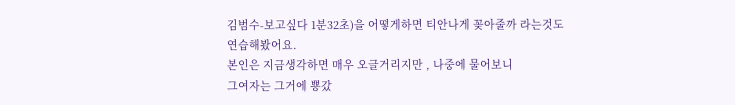김범수-보고싶다 1분32초)을 어떻게하면 티안나게 꽂아줄까 라는것도 연습해봤어요.
본인은 지금생각하면 매우 오글거리지만 , 나중에 물어보니
그여자는 그거에 뿅갔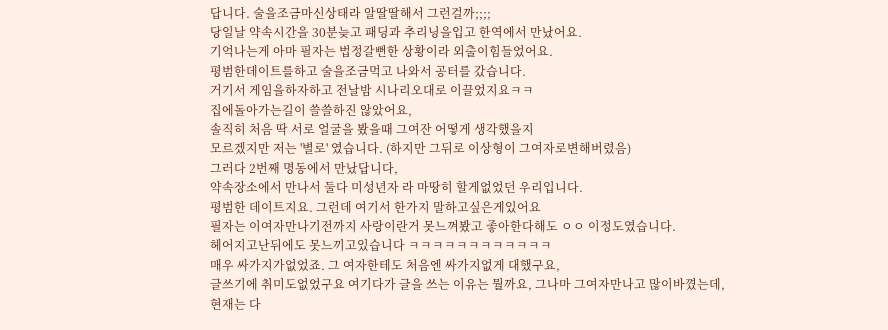답니다. 술을조금마신상태라 알딸딸해서 그런걸까;;;;
당일날 약속시간을 30분늦고 패딩과 추리닝을입고 한역에서 만났어요.
기억나는게 아마 필자는 법정갈뻔한 상황이라 외출이힘들었어요.
평범한데이트를하고 술을조금먹고 나와서 공터를 갔습니다.
거기서 게임을하자하고 전날밤 시나리오대로 이끌었지요ㅋㅋ
집에돌아가는길이 쓸쓸하진 않았어요,
솔직히 처음 딱 서로 얼굴을 봤을때 그여잔 어떻게 생각했을지
모르겠지만 저는 '별로' 였습니다. (하지만 그뒤로 이상형이 그여자로변해버렸음)
그러다 2번째 명동에서 만났답니다,
약속장소에서 만나서 둘다 미성년자 라 마땅히 할게없었던 우리입니다.
평범한 데이트지요. 그런데 여기서 한가지 말하고싶은게있어요
필자는 이여자만나기전까지 사랑이란거 못느껴봤고 좋아한다해도 ㅇㅇ 이정도였습니다.
헤어지고난뒤에도 못느끼고있습니다 ㅋㅋㅋㅋㅋㅋㅋㅋㅋㅋㅋㅋ
매우 싸가지가없었죠. 그 여자한테도 처음엔 싸가지없게 대했구요,
글쓰기에 취미도없었구요 여기다가 글을 쓰는 이유는 뭘까요, 그나마 그여자만나고 많이바꼈는데,
현재는 다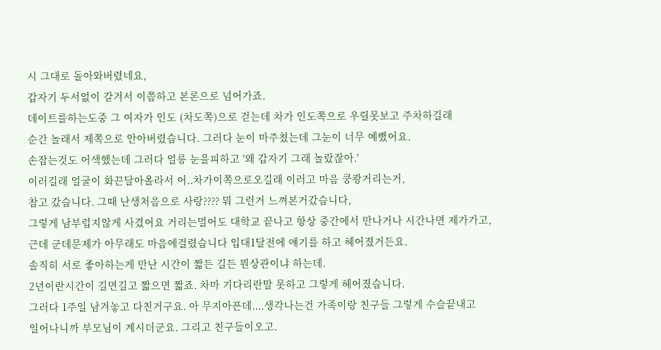시 그대로 돌아와버렸네요,
갑자기 두서없이 갈겨서 이쯤하고 본론으로 넘어가죠.
데이트를하는도중 그 여자가 인도 (차도쪽)으로 걷는데 차가 인도쪽으로 우릴못보고 주차하길래
순간 놀래서 제쪽으로 안아버렸습니다. 그러다 눈이 마주쳤는데 그눈이 너무 예뻤어요.
손잡는것도 어색했는데 그러다 얼릉 눈을피하고 '왜 갑자기 그래 놀랐잖아.'
이러길래 얼굴이 화끈달아올라서 어..차가이쪽으로오길래 이러고 마음 쿵쾅거리는거,
참고 갔습니다. 그때 난생처음으로 사랑???? 뭐 그런거 느껴본거갔습니다,
그렇게 남부럽지않게 사겼어요 거리는멀어도 대학교 끝나고 항상 중간에서 만나거나 시간나면 제가가고,
근데 군데문제가 아무래도 마음에걸렸습니다 입대1달전에 얘기를 하고 헤어졌거든요.
솔직히 서로 좋아하는게 만난 시간이 짧든 길든 뭔상관이냐 하는데.
2년이란시간이 길면길고 짧으면 짧죠. 차마 기다리란말 못하고 그렇게 헤어졌습니다.
그러다 1주일 남겨놓고 다친거구요. 아 무지아픈데....생각나는건 가족이랑 친구들 그렇게 수슬끝내고
일어나니까 부모님이 계시더군요. 그리고 친구들이오고.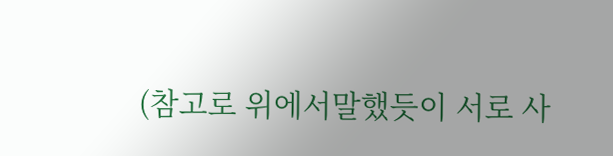(참고로 위에서말했듯이 서로 사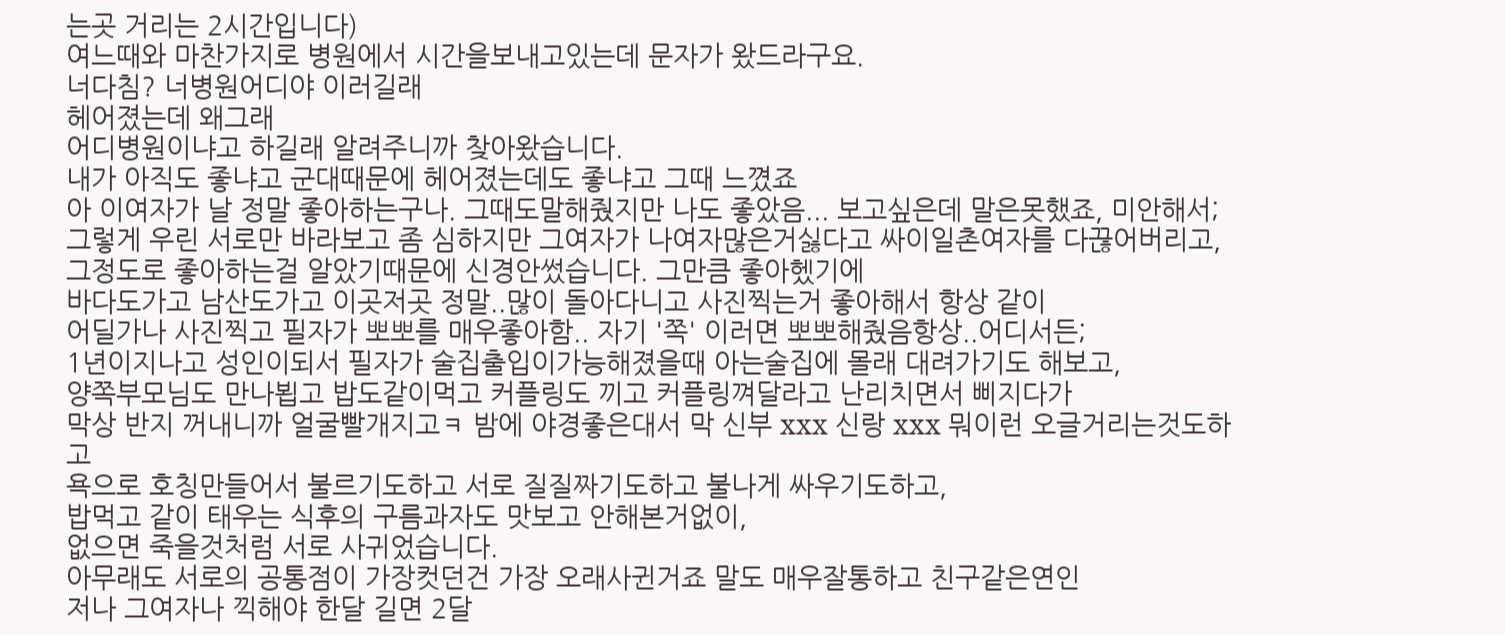는곳 거리는 2시간입니다)
여느때와 마찬가지로 병원에서 시간을보내고있는데 문자가 왔드라구요.
너다침? 너병원어디야 이러길래
헤어졌는데 왜그래
어디병원이냐고 하길래 알려주니까 찾아왔습니다.
내가 아직도 좋냐고 군대때문에 헤어졌는데도 좋냐고 그때 느꼈죠
아 이여자가 날 정말 좋아하는구나. 그때도말해줬지만 나도 좋았음... 보고싶은데 말은못했죠, 미안해서;
그렇게 우린 서로만 바라보고 좀 심하지만 그여자가 나여자많은거싫다고 싸이일촌여자를 다끊어버리고,
그정도로 좋아하는걸 알았기때문에 신경안썼습니다. 그만큼 좋아헸기에
바다도가고 남산도가고 이곳저곳 정말..많이 돌아다니고 사진찍는거 좋아해서 항상 같이
어딜가나 사진찍고 필자가 뽀뽀를 매우좋아함.. 자기 '쪽' 이러면 뽀뽀해줬음항상..어디서든;
1년이지나고 성인이되서 필자가 술집출입이가능해졌을때 아는술집에 몰래 대려가기도 해보고,
양쪽부모님도 만나뵙고 밥도같이먹고 커플링도 끼고 커플링껴달라고 난리치면서 삐지다가
막상 반지 꺼내니까 얼굴빨개지고ㅋ 밤에 야경좋은대서 막 신부 xxx 신랑 xxx 뭐이런 오글거리는것도하고
욕으로 호칭만들어서 불르기도하고 서로 질질짜기도하고 불나게 싸우기도하고,
밥먹고 같이 태우는 식후의 구름과자도 맛보고 안해본거없이,
없으면 죽을것처럼 서로 사귀었습니다.
아무래도 서로의 공통점이 가장컷던건 가장 오래사귄거죠 말도 매우잘통하고 친구같은연인
저나 그여자나 끽해야 한달 길면 2달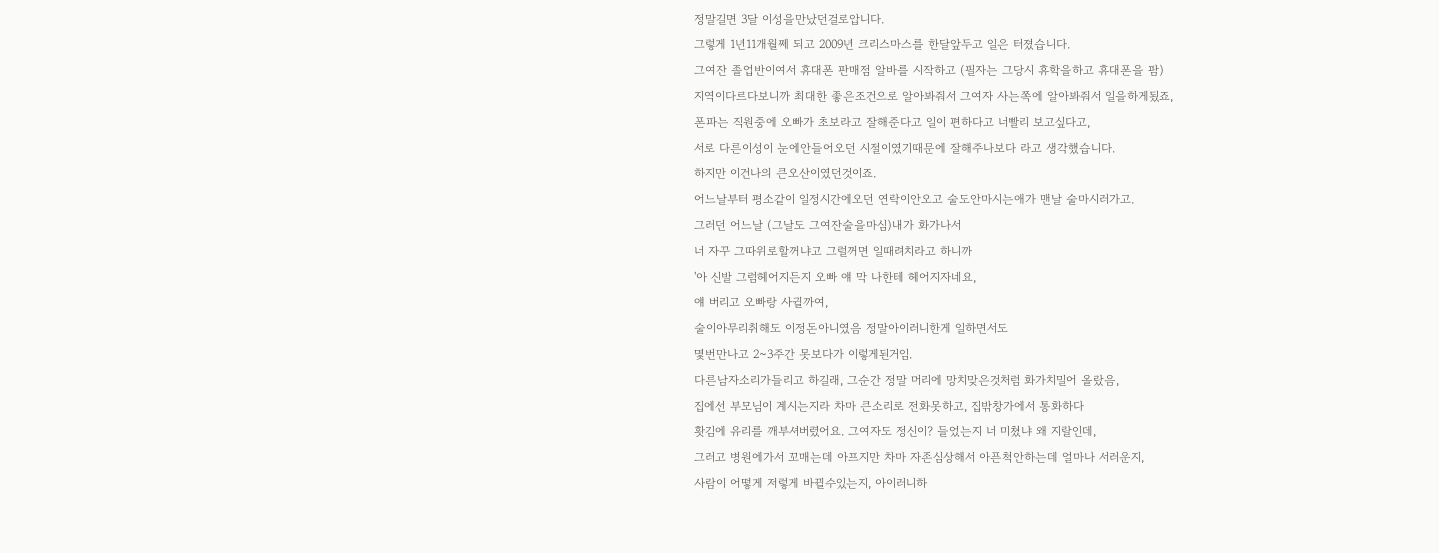정말길면 3달 이성을만났던걸로압니다.
그렇게 1년11개월쩨 되고 2009년 크리스마스를 한달앞두고 일은 터졌습니다.
그여잔 졸업반이여서 휴대폰 판매점 알바를 시작하고 (필자는 그당시 휴학을하고 휴대폰을 팜)
지역이다르다보니까 최대한 좋은조건으로 알아봐줘서 그여자 사는쪽에 알아봐줘서 일을하게됬죠,
폰파는 직원중에 오빠가 초보라고 잘해준다고 일이 편하다고 너빨리 보고싶다고,
서로 다른이성이 눈에안들어오던 시절이였기때문에 잘해주나보다 라고 생각했습니다.
하지만 이건나의 큰오산이였던것이죠.
어느날부터 평소같이 일정시간에오던 연락이안오고 술도안마시는애가 맨날 술마시러가고.
그러던 어느날 (그날도 그여잔술을마심)내가 화가나서
너 자꾸 그따위로할꺼냐고 그럴꺼면 일때려치라고 하니까
'아 신발 그럼헤어지든지 오빠 얘 막 나한테 헤어지자네요,
얘 버리고 오빠랑 사귈까여,
술이아무리취해도 이정돈아니였음 정말아이러니한게 일하면서도
몇번만나고 2~3주간 못보다가 이렇게된거임.
다른남자소리가들리고 하길래, 그순간 정말 머리에 망치맞은것처럼 화가치밀어 올랐음,
집에선 부모님이 계시는지라 차마 큰소리로 전화못하고, 집밖창가에서 통화하다
홧김에 유리를 깨부셔버렸어요. 그여자도 정신이? 들었는지 너 미쳤냐 왜 지랄인데,
그러고 병원에가서 꼬매는데 아프지만 차마 자존심상해서 아픈척안하는데 얼마나 서러운지,
사람이 어떻게 저렇게 바뀔수있는지, 아이러니하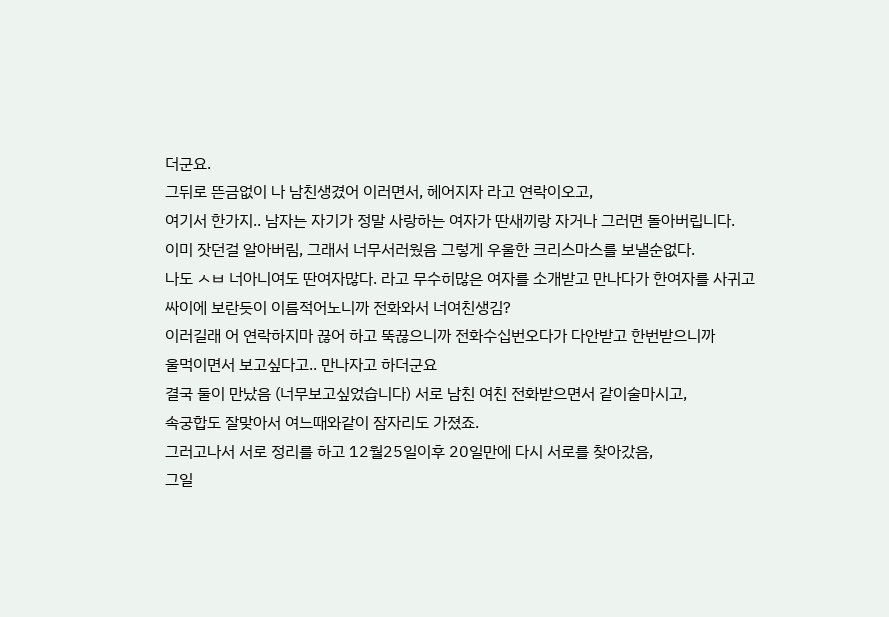더군요.
그뒤로 뜬금없이 나 남친생겼어 이러면서, 헤어지자 라고 연락이오고,
여기서 한가지.. 남자는 자기가 정말 사랑하는 여자가 딴새끼랑 자거나 그러면 돌아버립니다.
이미 잣던걸 알아버림, 그래서 너무서러웠음 그렇게 우울한 크리스마스를 보낼순없다.
나도 ㅅㅂ 너아니여도 딴여자많다. 라고 무수히많은 여자를 소개받고 만나다가 한여자를 사귀고
싸이에 보란듯이 이름적어노니까 전화와서 너여친생김?
이러길래 어 연락하지마 끊어 하고 뚝끊으니까 전화수십번오다가 다안받고 한번받으니까
울먹이면서 보고싶다고.. 만나자고 하더군요
결국 둘이 만났음 (너무보고싶었습니다) 서로 남친 여친 전화받으면서 같이술마시고,
속궁합도 잘맞아서 여느때와같이 잠자리도 가졌죠.
그러고나서 서로 정리를 하고 12월25일이후 20일만에 다시 서로를 찾아갔음,
그일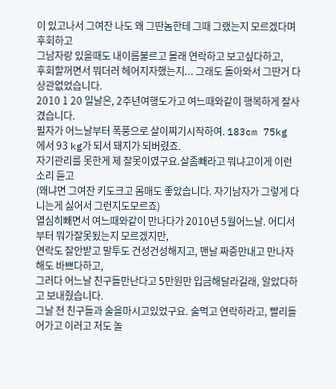이 있고나서 그여잔 나도 왜 그딴놈한테 그때 그랬는지 모르겠다며 후회하고
그남자랑 있을때도 내이름불르고 몰래 연락하고 보고싶다하고,
후회할꺼면서 뭐더러 헤어지자했는지... 그래도 돌아와서 그딴거 다상관없었습니다.
2010 1 20 일날은, 2주년여행도가고 여느때와같이 행복하게 잘사겼습니다.
필자가 어느날부터 폭풍으로 살이찌기시작하여. 183cm 75kg 에서 93 kg가 되서 돼지가 되버렸죠.
자기관리를 못한게 제 잘못이였구요.살좀빼라고 뭐냐고이게 이런소리 듣고
(왜냐면 그여잔 키도크고 몸매도 좋았습니다. 자기남자가 그렇게 다니는게 싫어서 그런지도모르죠)
열심히빼면서 여느때와같이 만나다가 2010년 5월어느날. 어디서부터 뭐가잘못됬는지 모르겠지만,
연락도 잘안받고 말투도 건성건성해지고, 맨날 짜증만내고 만나자해도 바쁘다하고,
그러다 어느날 친구들만난다고 5만원만 입금해달라길래, 알았다하고 보내줬습니다.
그날 전 친구들과 술을마시고있었구요. 술먹고 연락하라고, 빨리들어가고 이러고 저도 놀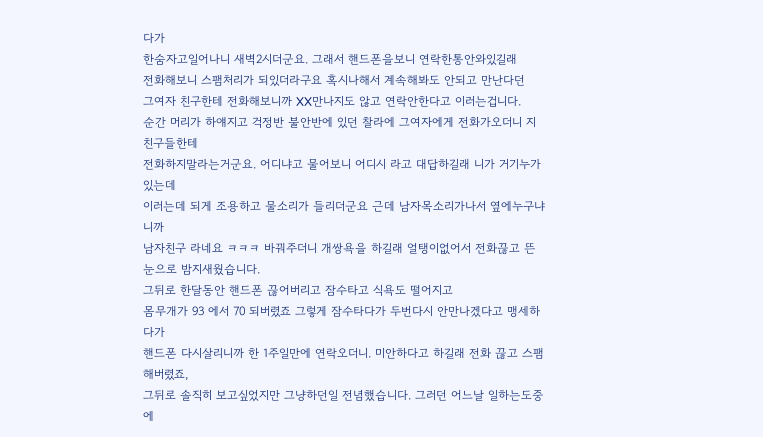다가
한숨자고일어나니 새벽2시더군요. 그래서 핸드폰을보니 연락한통안와있길래
전화해보니 스팸처리가 되있더라구요 혹시나해서 계속해봐도 안되고 만난다던
그여자 친구한테 전화해보니까 XX만나지도 않고 연락안한다고 이러는겁니다.
순간 머리가 하얘지고 걱정반 불안반에 있던 찰라에 그여자에게 전화가오더니 지친구들한테
전화하지말라는거군요. 어디냐고 물어보니 어디시 라고 대답하길래 니가 거기누가있는데
이러는데 되게 조용하고 물소리가 들리더군요 근데 남자목소리가나서 옆에누구냐니까
남자친구 라네요 ㅋㅋㅋ 바꿔주더니 개쌍욕을 하길래 얼탱이없어서 전화끊고 뜬눈으로 밤지새웠습니다.
그뒤로 한달동안 핸드폰 끊어버리고 잠수타고 식욕도 떨어지고
몸무개가 93 에서 70 되버렸죠 그렇게 잠수타다가 두번다시 안만나겠다고 맹세하다가
핸드폰 다시살리니까 한 1주일만에 연락오더니. 미안하다고 하길래 전화 끊고 스팸해버렸죠,
그뒤로 솔직히 보고싶었지만 그냥하던일 전념했습니다. 그러던 어느날 일하는도중에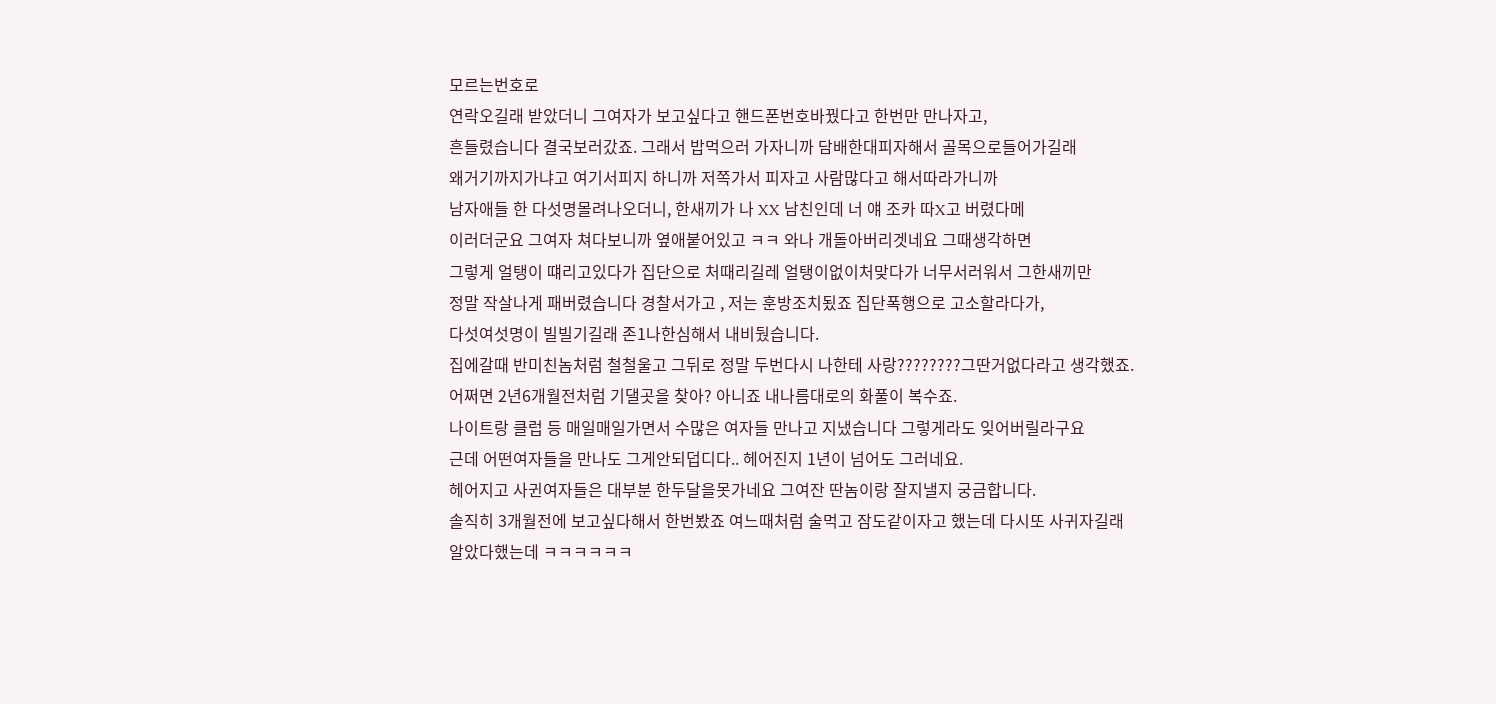모르는번호로
연락오길래 받았더니 그여자가 보고싶다고 핸드폰번호바꿨다고 한번만 만나자고,
흔들렸습니다 결국보러갔죠. 그래서 밥먹으러 가자니까 담배한대피자해서 골목으로들어가길래
왜거기까지가냐고 여기서피지 하니까 저쪽가서 피자고 사람많다고 해서따라가니까
남자애들 한 다섯명몰려나오더니, 한새끼가 나 XX 남친인데 너 얘 조카 따X고 버렸다메
이러더군요 그여자 쳐다보니까 옆애붙어있고 ㅋㅋ 와나 개돌아버리겟네요 그때생각하면
그렇게 얼탱이 떄리고있다가 집단으로 처때리길레 얼탱이없이처맞다가 너무서러워서 그한새끼만
정말 작살나게 패버렸습니다 경찰서가고 , 저는 훈방조치됬죠 집단폭행으로 고소할라다가,
다섯여섯명이 빌빌기길래 존1나한심해서 내비뒀습니다.
집에갈때 반미친놈처럼 철철울고 그뒤로 정말 두번다시 나한테 사랑????????그딴거없다라고 생각했죠.
어쩌면 2년6개월전처럼 기댈곳을 찾아? 아니죠 내나름대로의 화풀이 복수죠.
나이트랑 클럽 등 매일매일가면서 수많은 여자들 만나고 지냈습니다 그렇게라도 잊어버릴라구요
근데 어떤여자들을 만나도 그게안되덥디다.. 헤어진지 1년이 넘어도 그러네요.
헤어지고 사귄여자들은 대부분 한두달을못가네요 그여잔 딴놈이랑 잘지낼지 궁금합니다.
솔직히 3개월전에 보고싶다해서 한번봤죠 여느때처럼 술먹고 잠도같이자고 했는데 다시또 사귀자길래
알았다했는데 ㅋㅋㅋㅋㅋㅋ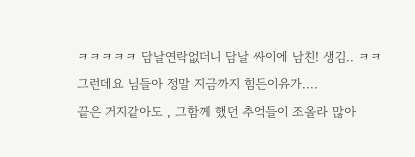ㅋㅋㅋㅋㅋ 담날연락없더니 담날 싸이에 남친! 생김.. ㅋㅋ
그런데요 님들아 정말 지금까지 힘든이유가....
끝은 거지같아도 , 그함께 했던 추억들이 조올라 많아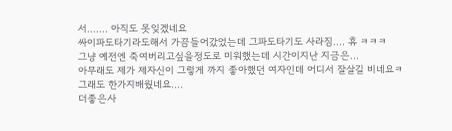서....... 아직도 못잊겠네요
싸이파도타기라도해서 가끔들어갔었는데 그파도타기도 사라짐.... 휴 ㅋㅋㅋ
그냥 예전엔 죽여버리고싶을정도로 미워했는데 시간이지난 지금은...
아무래도 제가 제자신이 그렇게 까지 좋아했던 여자인데 어디서 잘살길 비네요ㅋ
그래도 한가지배웠네요....
더좋은사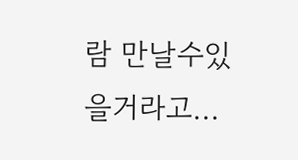람 만날수있을거라고...